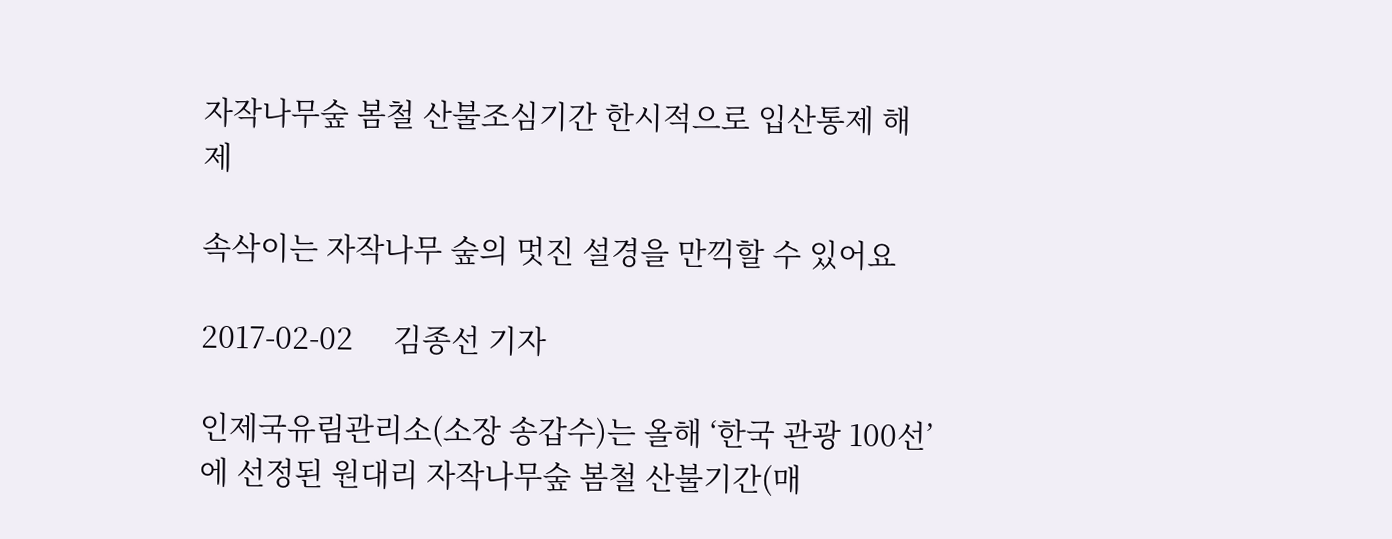자작나무숲 봄철 산불조심기간 한시적으로 입산통제 해제

속삭이는 자작나무 숲의 멋진 설경을 만끽할 수 있어요

2017-02-02     김종선 기자

인제국유림관리소(소장 송갑수)는 올해 ‘한국 관광 100선’에 선정된 원대리 자작나무숲 봄철 산불기간(매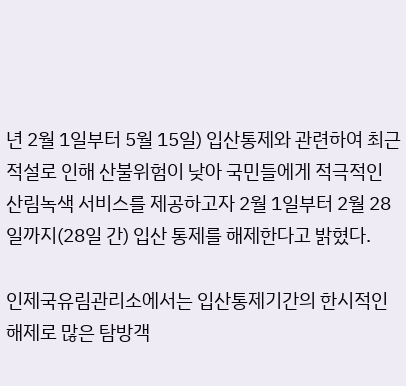년 2월 1일부터 5월 15일) 입산통제와 관련하여 최근 적설로 인해 산불위험이 낮아 국민들에게 적극적인 산림녹색 서비스를 제공하고자 2월 1일부터 2월 28일까지(28일 간) 입산 통제를 해제한다고 밝혔다.

인제국유림관리소에서는 입산통제기간의 한시적인 해제로 많은 탐방객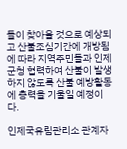들이 찾아올 것으로 예상되고 산불조심기간에 개방됨에 따라 지역주민들과 인제군청 협력하여 산불이 발생하지 않도록 산불 예방활동에 총력을 기울일 예정이다.

인제국유림관리소 관계자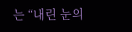는 “내린 눈의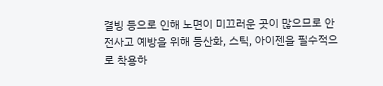결빙 등으로 인해 노면이 미끄러운 곳이 많으므로 안전사고 예방을 위해 등산화, 스틱, 아이젠을 필수적으로 착용하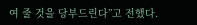여 줄 것을 당부드린다”고 전했다.